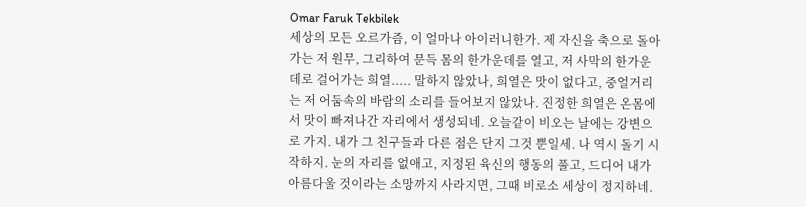Omar Faruk Tekbilek
세상의 모든 오르가즘, 이 얼마나 아이러니한가. 제 자신을 축으로 돌아가는 저 원무, 그리하여 문득 몸의 한가운데를 열고, 저 사막의 한가운데로 걸어가는 희열..... 말하지 않았나, 희열은 맛이 없다고, 중얼거리는 저 어둠속의 바람의 소리를 들어보지 않았나. 진정한 희열은 온몸에서 맛이 빠져나간 자리에서 생성되네. 오늘같이 비오는 날에는 강변으로 가지. 내가 그 친구들과 다른 점은 단지 그것 뿐일세. 나 역시 돌기 시작하지. 눈의 자리를 없애고, 지정된 육신의 행동의 풀고, 드디어 내가 아름다울 것이라는 소망까지 사라지면, 그때 비로소 세상이 정지하네.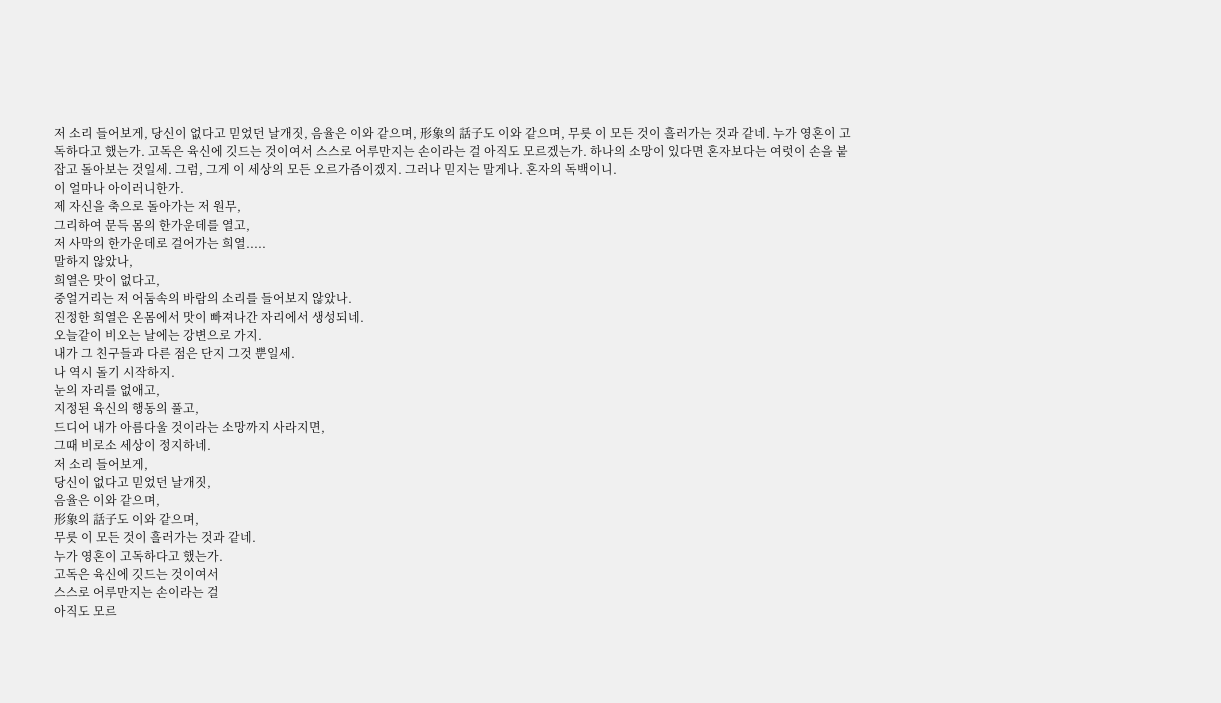저 소리 들어보게, 당신이 없다고 믿었던 날개짓, 음율은 이와 같으며, 形象의 話子도 이와 같으며, 무릇 이 모든 것이 흘러가는 것과 같네. 누가 영혼이 고독하다고 했는가. 고독은 육신에 깃드는 것이여서 스스로 어루만지는 손이라는 걸 아직도 모르겠는가. 하나의 소망이 있다면 혼자보다는 여럿이 손을 붙잡고 돌아보는 것일세. 그럼, 그게 이 세상의 모든 오르가즘이겠지. 그러나 믿지는 말게나. 혼자의 독백이니.
이 얼마나 아이러니한가.
제 자신을 축으로 돌아가는 저 원무,
그리하여 문득 몸의 한가운데를 열고,
저 사막의 한가운데로 걸어가는 희열.....
말하지 않았나,
희열은 맛이 없다고,
중얼거리는 저 어둠속의 바람의 소리를 들어보지 않았나.
진정한 희열은 온몸에서 맛이 빠져나간 자리에서 생성되네.
오늘같이 비오는 날에는 강변으로 가지.
내가 그 친구들과 다른 점은 단지 그것 뿐일세.
나 역시 돌기 시작하지.
눈의 자리를 없애고,
지정된 육신의 행동의 풀고,
드디어 내가 아름다울 것이라는 소망까지 사라지면,
그때 비로소 세상이 정지하네.
저 소리 들어보게,
당신이 없다고 믿었던 날개짓,
음율은 이와 같으며,
形象의 話子도 이와 같으며,
무릇 이 모든 것이 흘러가는 것과 같네.
누가 영혼이 고독하다고 했는가.
고독은 육신에 깃드는 것이여서
스스로 어루만지는 손이라는 걸
아직도 모르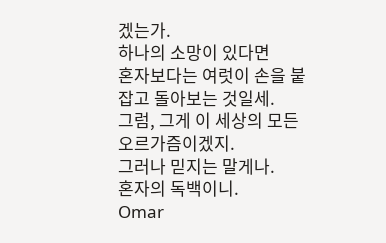겠는가.
하나의 소망이 있다면
혼자보다는 여럿이 손을 붙잡고 돌아보는 것일세.
그럼, 그게 이 세상의 모든 오르가즘이겠지.
그러나 믿지는 말게나.
혼자의 독백이니.
Omar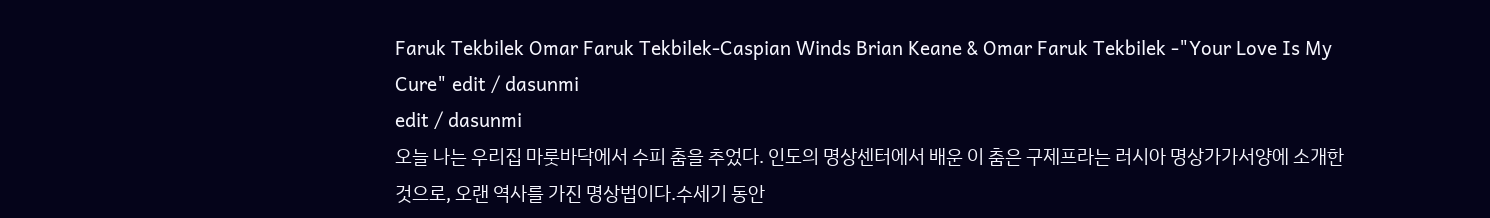Faruk Tekbilek Omar Faruk Tekbilek-Caspian Winds Brian Keane & Omar Faruk Tekbilek -"Your Love Is My Cure" edit / dasunmi
edit / dasunmi
오늘 나는 우리집 마룻바닥에서 수피 춤을 추었다. 인도의 명상센터에서 배운 이 춤은 구제프라는 러시아 명상가가서양에 소개한 것으로, 오랜 역사를 가진 명상법이다.수세기 동안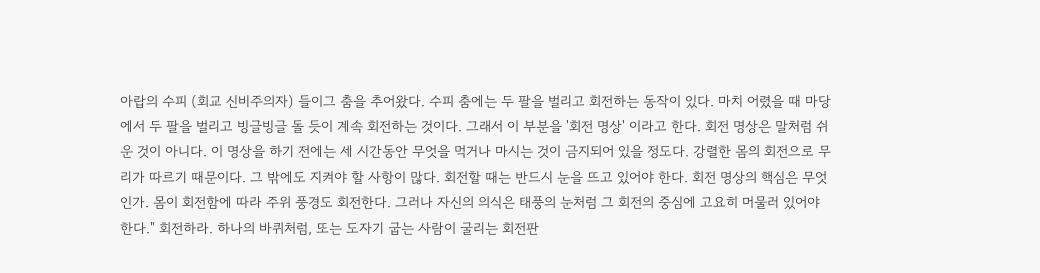아랍의 수피 (회교 신비주의자) 들이그 춤을 추어왔다. 수피 춤에는 두 팔을 벌리고 회전하는 동작이 있다. 마치 어렸을 때 마당에서 두 팔을 벌리고 빙글빙글 돌 듯이 계속 회전하는 것이다. 그래서 이 부분을 '회전 명상' 이라고 한다. 회전 명상은 말처럼 쉬운 것이 아니다. 이 명상을 하기 전에는 세 시간동안 무엇을 먹거나 마시는 것이 금지되어 있을 정도다. 강렬한 몸의 회전으로 무리가 따르기 때문이다. 그 밖에도 지켜야 할 사항이 많다. 회전할 때는 반드시 눈을 뜨고 있어야 한다. 회전 명상의 핵심은 무엇인가. 몸이 회전함에 따라 주위 풍경도 회전한다. 그러나 자신의 의식은 태풍의 눈처럼 그 회전의 중심에 고요히 머물러 있어야 한다." 회전하라. 하나의 바퀴처럼, 또는 도자기 굽는 사람이 굴리는 회전판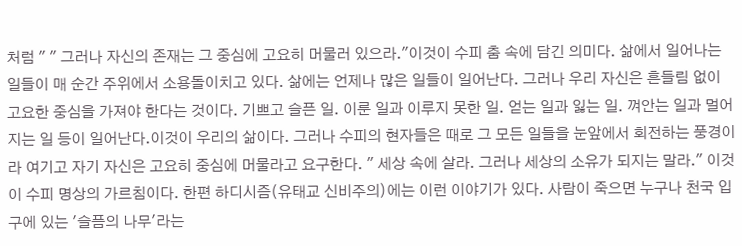처럼 " " 그러나 자신의 존재는 그 중심에 고요히 머물러 있으라."이것이 수피 춤 속에 담긴 의미다. 삶에서 일어나는 일들이 매 순간 주위에서 소용돌이치고 있다. 삶에는 언제나 많은 일들이 일어난다. 그러나 우리 자신은 흔들림 없이 고요한 중심을 가져야 한다는 것이다. 기쁘고 슬픈 일. 이룬 일과 이루지 못한 일. 얻는 일과 잃는 일. 껴안는 일과 멀어지는 일 등이 일어난다.이것이 우리의 삶이다. 그러나 수피의 현자들은 때로 그 모든 일들을 눈앞에서 회전하는 풍경이라 여기고 자기 자신은 고요히 중심에 머물라고 요구한다. " 세상 속에 살라. 그러나 세상의 소유가 되지는 말라." 이것이 수피 명상의 가르침이다. 한편 하디시즘(유태교 신비주의)에는 이런 이야기가 있다. 사람이 죽으면 누구나 천국 입구에 있는 '슬픔의 나무'라는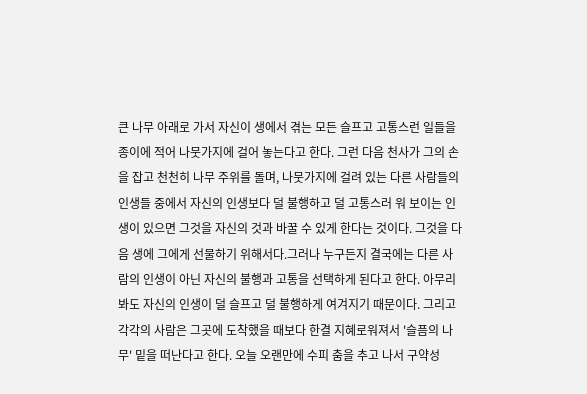큰 나무 아래로 가서 자신이 생에서 겪는 모든 슬프고 고통스런 일들을 종이에 적어 나뭇가지에 걸어 놓는다고 한다. 그런 다음 천사가 그의 손을 잡고 천천히 나무 주위를 돌며, 나뭇가지에 걸려 있는 다른 사람들의 인생들 중에서 자신의 인생보다 덜 불행하고 덜 고통스러 워 보이는 인생이 있으면 그것을 자신의 것과 바꿀 수 있게 한다는 것이다. 그것을 다음 생에 그에게 선물하기 위해서다.그러나 누구든지 결국에는 다른 사람의 인생이 아닌 자신의 불행과 고통을 선택하게 된다고 한다. 아무리 봐도 자신의 인생이 덜 슬프고 덜 불행하게 여겨지기 때문이다. 그리고 각각의 사람은 그곳에 도착했을 때보다 한결 지혜로워져서 '슬픔의 나무' 밑을 떠난다고 한다. 오늘 오랜만에 수피 춤을 추고 나서 구약성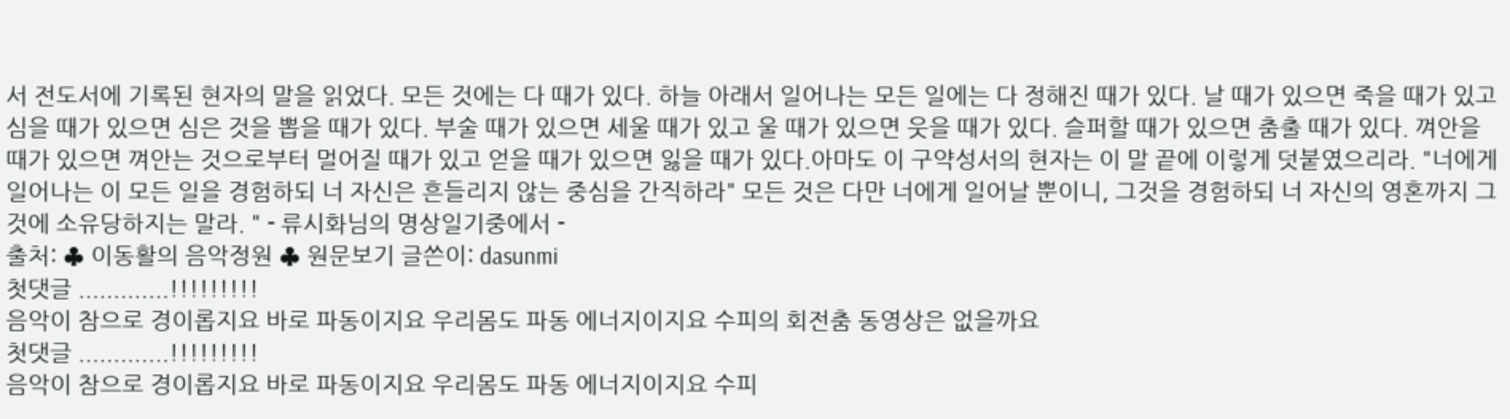서 전도서에 기록된 현자의 말을 읽었다. 모든 것에는 다 때가 있다. 하늘 아래서 일어나는 모든 일에는 다 정해진 때가 있다. 날 때가 있으면 죽을 때가 있고 심을 때가 있으면 심은 것을 뽑을 때가 있다. 부술 때가 있으면 세울 때가 있고 울 때가 있으면 웃을 때가 있다. 슬퍼할 때가 있으면 춤출 때가 있다. 껴안을 때가 있으면 껴안는 것으로부터 멀어질 때가 있고 얻을 때가 있으면 잃을 때가 있다.아마도 이 구약성서의 현자는 이 말 끝에 이렇게 덧붙였으리라. "너에게 일어나는 이 모든 일을 경험하되 너 자신은 흔들리지 않는 중심을 간직하라" 모든 것은 다만 너에게 일어날 뿐이니, 그것을 경험하되 너 자신의 영혼까지 그것에 소유당하지는 말라. " - 류시화님의 명상일기중에서 -
출처: ♣ 이동활의 음악정원 ♣ 원문보기 글쓴이: dasunmi
첫댓글 .............!!!!!!!!!
음악이 참으로 경이롭지요 바로 파동이지요 우리몸도 파동 에너지이지요 수피의 회전춤 동영상은 없을까요
첫댓글 .............!!!!!!!!!
음악이 참으로 경이롭지요 바로 파동이지요 우리몸도 파동 에너지이지요 수피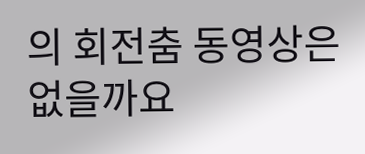의 회전춤 동영상은 없을까요